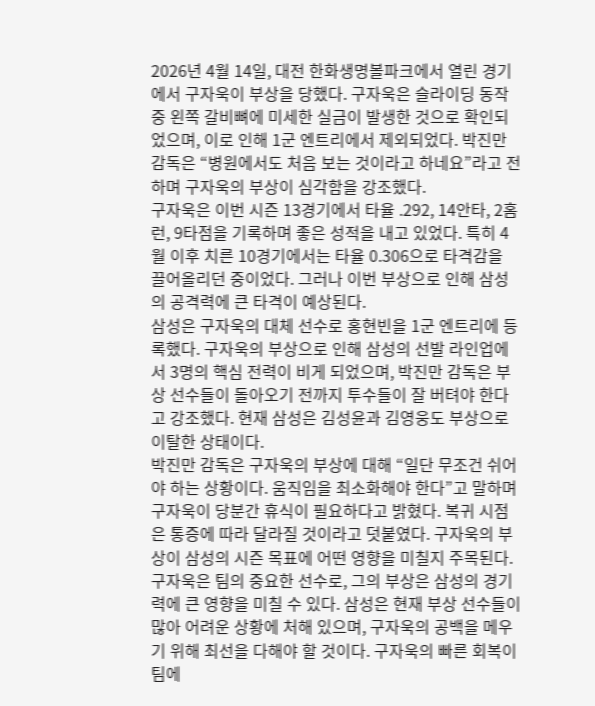2026년 4월 14일, 대전 한화생명볼파크에서 열린 경기에서 구자욱이 부상을 당했다. 구자욱은 슬라이딩 동작 중 왼쪽 갈비뼈에 미세한 실금이 발생한 것으로 확인되었으며, 이로 인해 1군 엔트리에서 제외되었다. 박진만 감독은 “병원에서도 처음 보는 것이라고 하네요”라고 전하며 구자욱의 부상이 심각함을 강조했다.
구자욱은 이번 시즌 13경기에서 타율 .292, 14안타, 2홈런, 9타점을 기록하며 좋은 성적을 내고 있었다. 특히 4월 이후 치른 10경기에서는 타율 0.306으로 타격감을 끌어올리던 중이었다. 그러나 이번 부상으로 인해 삼성의 공격력에 큰 타격이 예상된다.
삼성은 구자욱의 대체 선수로 홍현빈을 1군 엔트리에 등록했다. 구자욱의 부상으로 인해 삼성의 선발 라인업에서 3명의 핵심 전력이 비게 되었으며, 박진만 감독은 부상 선수들이 돌아오기 전까지 투수들이 잘 버텨야 한다고 강조했다. 현재 삼성은 김성윤과 김영웅도 부상으로 이탈한 상태이다.
박진만 감독은 구자욱의 부상에 대해 “일단 무조건 쉬어야 하는 상황이다. 움직임을 최소화해야 한다”고 말하며 구자욱이 당분간 휴식이 필요하다고 밝혔다. 복귀 시점은 통증에 따라 달라질 것이라고 덧붙였다. 구자욱의 부상이 삼성의 시즌 목표에 어떤 영향을 미칠지 주목된다.
구자욱은 팀의 중요한 선수로, 그의 부상은 삼성의 경기력에 큰 영향을 미칠 수 있다. 삼성은 현재 부상 선수들이 많아 어려운 상황에 처해 있으며, 구자욱의 공백을 메우기 위해 최선을 다해야 할 것이다. 구자욱의 빠른 회복이 팀에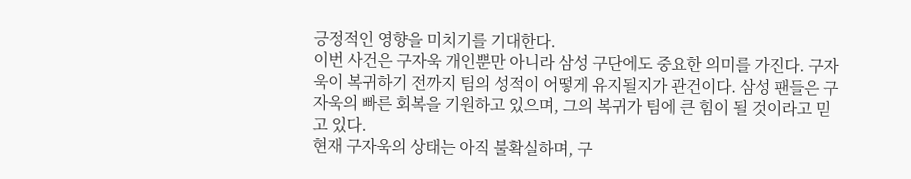긍정적인 영향을 미치기를 기대한다.
이번 사건은 구자욱 개인뿐만 아니라 삼성 구단에도 중요한 의미를 가진다. 구자욱이 복귀하기 전까지 팀의 성적이 어떻게 유지될지가 관건이다. 삼성 팬들은 구자욱의 빠른 회복을 기원하고 있으며, 그의 복귀가 팀에 큰 힘이 될 것이라고 믿고 있다.
현재 구자욱의 상태는 아직 불확실하며, 구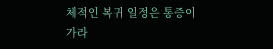체적인 복귀 일정은 통증이 가라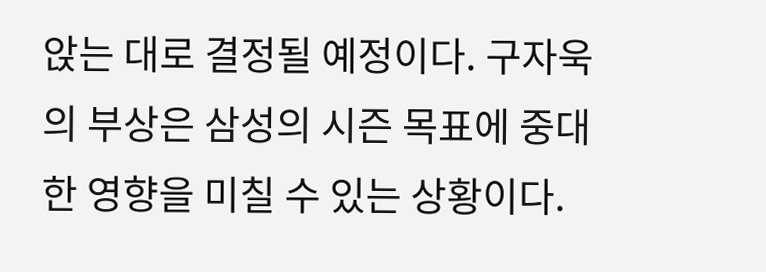앉는 대로 결정될 예정이다. 구자욱의 부상은 삼성의 시즌 목표에 중대한 영향을 미칠 수 있는 상황이다.